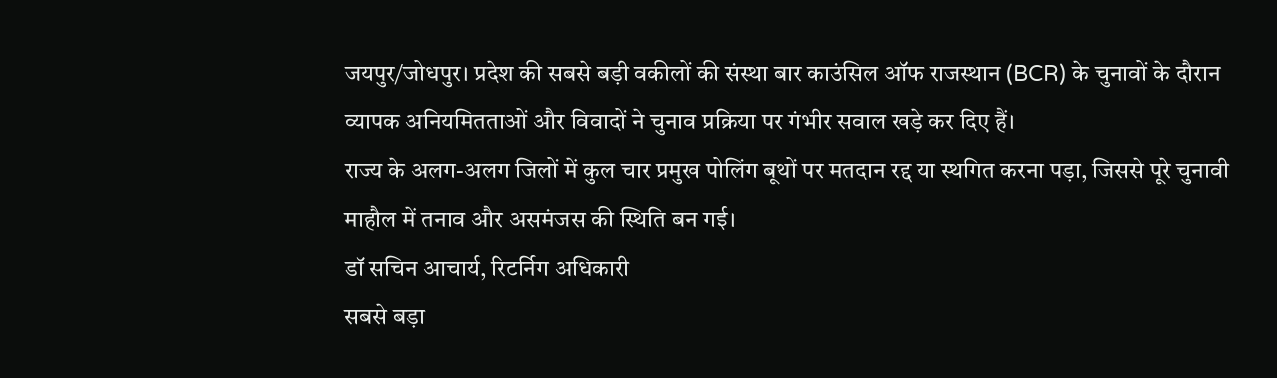जयपुर/जोधपुर। प्रदेश की सबसे बड़ी वकीलों की संस्था बार काउंसिल ऑफ राजस्थान (BCR) के चुनावों के दौरान व्यापक अनियमितताओं और विवादों ने चुनाव प्रक्रिया पर गंभीर सवाल खड़े कर दिए हैं।
राज्य के अलग-अलग जिलों में कुल चार प्रमुख पोलिंग बूथों पर मतदान रद्द या स्थगित करना पड़ा, जिससे पूरे चुनावी माहौल में तनाव और असमंजस की स्थिति बन गई।
डॉ सचिन आचार्य, रिटर्निग अधिकारी
सबसे बड़ा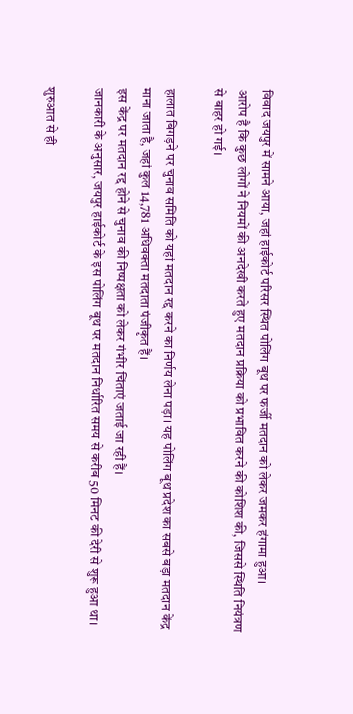विवाद जयपुर में सामने आया, जहां हाईकोर्ट परिसर स्थित पोलिंग बूथ पर फर्जी मतदान को लेकर जमकर हंगामा हुआ।
आरोप है कि कुछ लोगों ने नियमों की अनदेखी करते हुए मतदान प्रक्रिया को प्रभावित करने की कोशिश की, जिससे स्थिति नियंत्रण से बाहर हो गई।

हालात बिगड़ने पर चुनाव समिति को यहां मतदान रद्द करने का निर्णय लेना पड़ा। यह पोलिंग बूथ प्रदेश का सबसे बड़ा मतदान केंद्र माना जाता है, जहां कुल 14,781 अधिवक्ता मतदाता पंजीकृत हैं।
इस केंद्र पर मतदान रद्द होने से चुनाव की निष्पक्षता को लेकर गंभीर चिंताएं जताई जा रही हैं।
जानकारी के अनुसार, जयपुर हाईकोर्ट के इस पोलिंग बूथ पर मतदान निर्धारित समय से करीब 50 मिनट की देरी से शुरू हुआ था।

शुरुआत से ही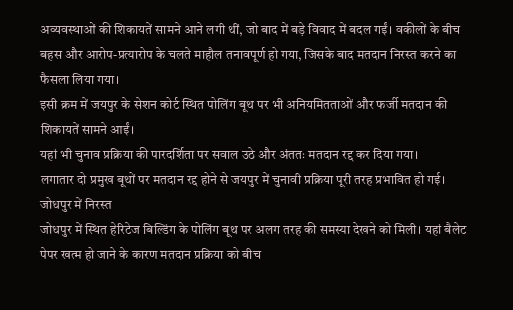अव्यवस्थाओं की शिकायतें सामने आने लगी थीं, जो बाद में बड़े विवाद में बदल गईं। वकीलों के बीच बहस और आरोप-प्रत्यारोप के चलते माहौल तनावपूर्ण हो गया, जिसके बाद मतदान निरस्त करने का फैसला लिया गया।
इसी क्रम में जयपुर के सेशन कोर्ट स्थित पोलिंग बूथ पर भी अनियमितताओं और फर्जी मतदान की शिकायतें सामने आईं।
यहां भी चुनाव प्रक्रिया की पारदर्शिता पर सवाल उठे और अंततः मतदान रद्द कर दिया गया।
लगातार दो प्रमुख बूथों पर मतदान रद्द होने से जयपुर में चुनावी प्रक्रिया पूरी तरह प्रभावित हो गई।
जोधपुर में निरस्त
जोधपुर में स्थित हेरिटेज बिल्डिंग के पोलिंग बूथ पर अलग तरह की समस्या देखने को मिली। यहां बैलेट पेपर खत्म हो जाने के कारण मतदान प्रक्रिया को बीच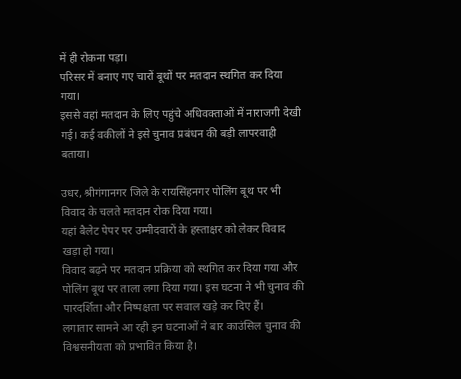में ही रोकना पड़ा।
परिसर में बनाए गए चारों बूथों पर मतदान स्थगित कर दिया गया।
इससे वहां मतदान के लिए पहुंचे अधिवक्ताओं में नाराजगी देखी गई। कई वकीलों ने इसे चुनाव प्रबंधन की बड़ी लापरवाही बताया।

उधर, श्रीगंगानगर जिले के रायसिंहनगर पोलिंग बूथ पर भी विवाद के चलते मतदान रोक दिया गया।
यहां बैलेट पेपर पर उम्मीदवारों के हस्ताक्षर को लेकर विवाद खड़ा हो गया।
विवाद बढ़ने पर मतदान प्रक्रिया को स्थगित कर दिया गया और पोलिंग बूथ पर ताला लगा दिया गया। इस घटना ने भी चुनाव की पारदर्शिता और निष्पक्षता पर सवाल खड़े कर दिए हैं।
लगातार सामने आ रही इन घटनाओं ने बार काउंसिल चुनाव की विश्वसनीयता को प्रभावित किया है।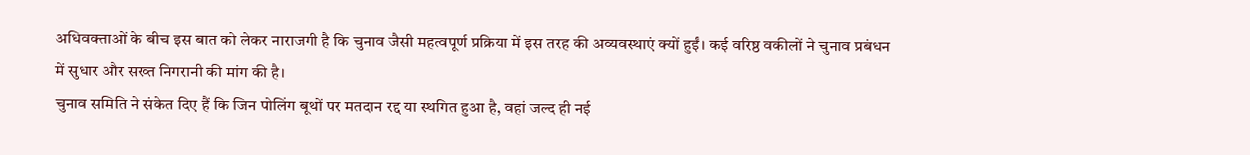अधिवक्ताओं के बीच इस बात को लेकर नाराजगी है कि चुनाव जैसी महत्वपूर्ण प्रक्रिया में इस तरह की अव्यवस्थाएं क्यों हुईं। कई वरिष्ठ वकीलों ने चुनाव प्रबंधन में सुधार और सख्त निगरानी की मांग की है।
चुनाव समिति ने संकेत दिए हैं कि जिन पोलिंग बूथों पर मतदान रद्द या स्थगित हुआ है, वहां जल्द ही नई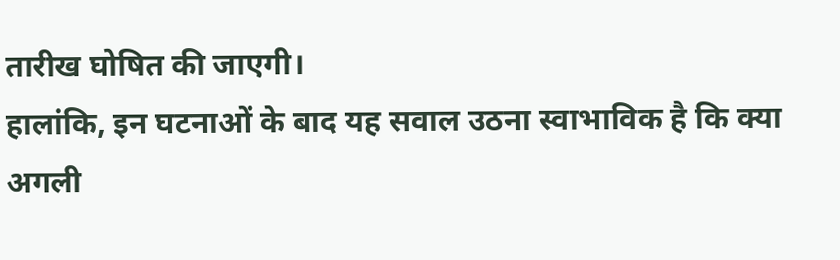तारीख घोषित की जाएगी।
हालांकि, इन घटनाओं के बाद यह सवाल उठना स्वाभाविक है कि क्या अगली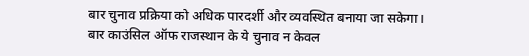बार चुनाव प्रक्रिया को अधिक पारदर्शी और व्यवस्थित बनाया जा सकेगा।
बार काउंसिल ऑफ राजस्थान के ये चुनाव न केवल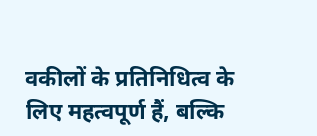वकीलों के प्रतिनिधित्व के लिए महत्वपूर्ण हैं, बल्कि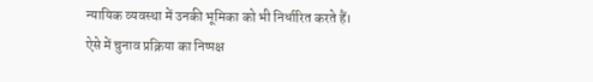न्यायिक व्यवस्था में उनकी भूमिका को भी निर्धारित करते हैं।
ऐसे में चुनाव प्रक्रिया का निष्पक्ष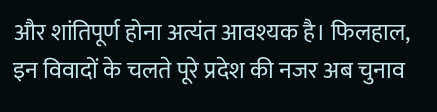और शांतिपूर्ण होना अत्यंत आवश्यक है। फिलहाल, इन विवादों के चलते पूरे प्रदेश की नजर अब चुनाव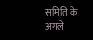समिति के अगले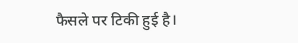फैसले पर टिकी हुई है।